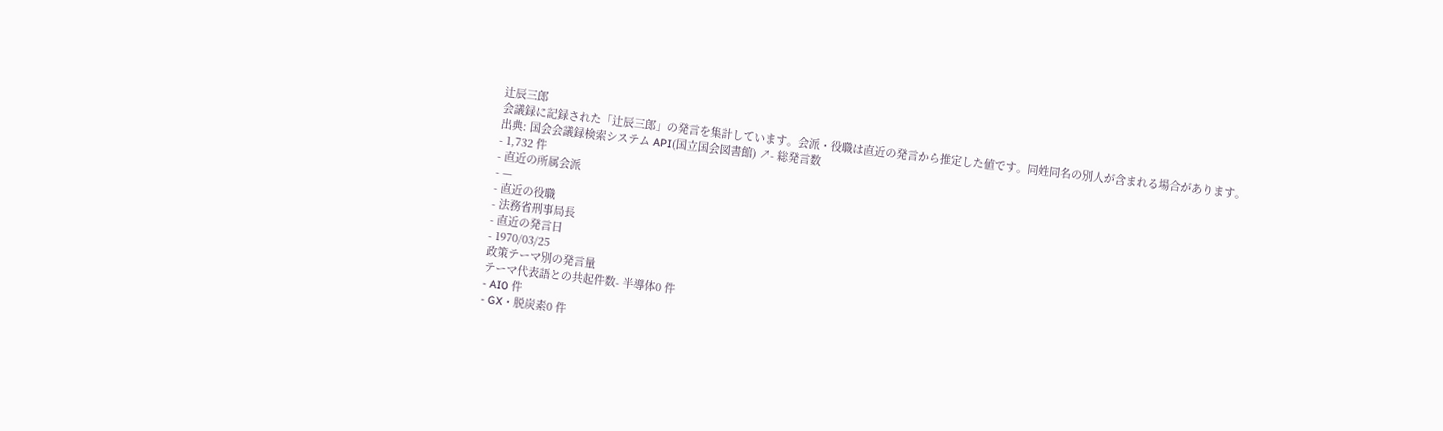辻辰三郎
会議録に記録された「辻辰三郎」の発言を集計しています。会派・役職は直近の発言から推定した値です。同姓同名の別人が含まれる場合があります。
出典: 国会会議録検索システム API(国立国会図書館) ↗- 総発言数
- 1,732 件
- 直近の所属会派
- —
- 直近の役職
- 法務省刑事局長
- 直近の発言日
- 1970/03/25
政策テーマ別の発言量
テーマ代表語との共起件数- 半導体0 件
- AI0 件
- GX・脱炭素0 件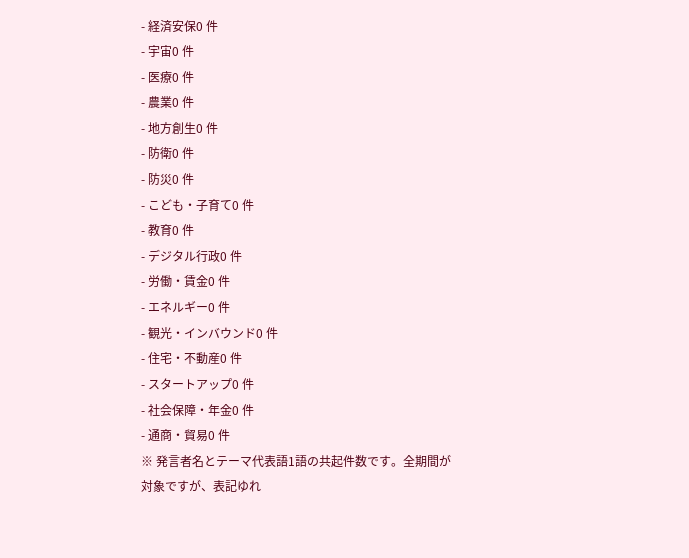- 経済安保0 件
- 宇宙0 件
- 医療0 件
- 農業0 件
- 地方創生0 件
- 防衛0 件
- 防災0 件
- こども・子育て0 件
- 教育0 件
- デジタル行政0 件
- 労働・賃金0 件
- エネルギー0 件
- 観光・インバウンド0 件
- 住宅・不動産0 件
- スタートアップ0 件
- 社会保障・年金0 件
- 通商・貿易0 件
※ 発言者名とテーマ代表語1語の共起件数です。全期間が対象ですが、表記ゆれ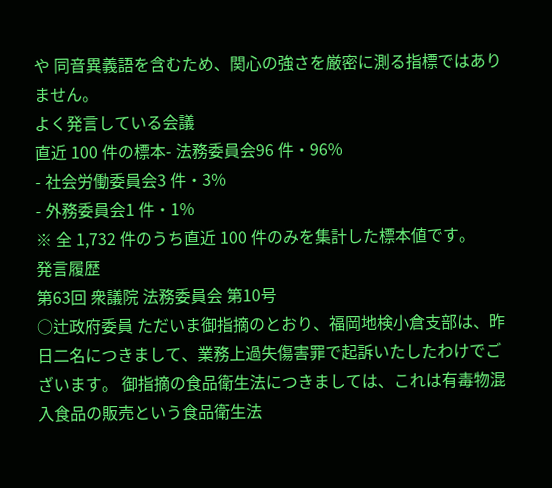や 同音異義語を含むため、関心の強さを厳密に測る指標ではありません。
よく発言している会議
直近 100 件の標本- 法務委員会96 件・96%
- 社会労働委員会3 件・3%
- 外務委員会1 件・1%
※ 全 1,732 件のうち直近 100 件のみを集計した標本値です。
発言履歴
第63回 衆議院 法務委員会 第10号
○辻政府委員 ただいま御指摘のとおり、福岡地検小倉支部は、昨日二名につきまして、業務上過失傷害罪で起訴いたしたわけでございます。 御指摘の食品衛生法につきましては、これは有毒物混入食品の販売という食品衛生法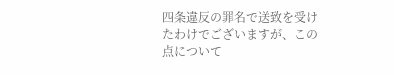四条違反の罪名で送致を受けたわけでございますが、この点について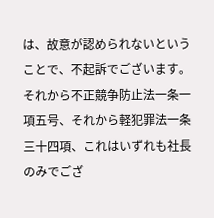は、故意が認められないということで、不起訴でございます。 それから不正競争防止法一条一項五号、それから軽犯罪法一条三十四項、これはいずれも社長のみでござ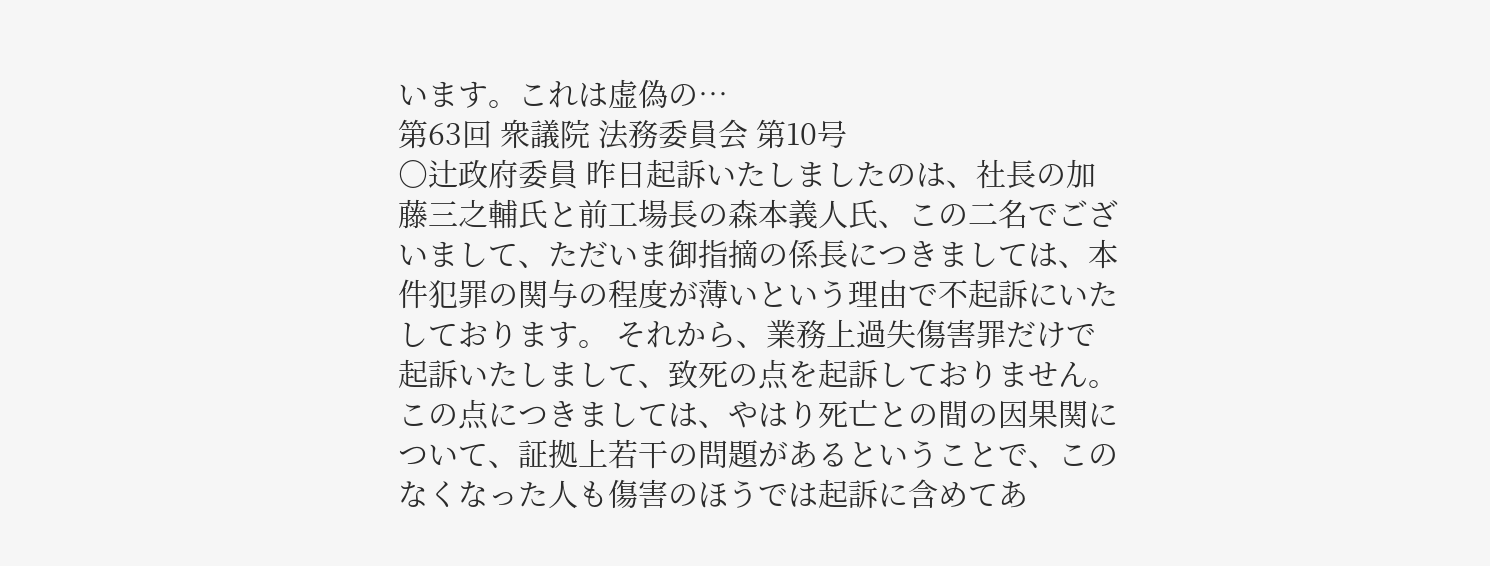います。これは虚偽の…
第63回 衆議院 法務委員会 第10号
○辻政府委員 昨日起訴いたしましたのは、社長の加藤三之輔氏と前工場長の森本義人氏、この二名でございまして、ただいま御指摘の係長につきましては、本件犯罪の関与の程度が薄いという理由で不起訴にいたしております。 それから、業務上過失傷害罪だけで起訴いたしまして、致死の点を起訴しておりません。この点につきましては、やはり死亡との間の因果関について、証拠上若干の問題があるということで、このなくなった人も傷害のほうでは起訴に含めてあ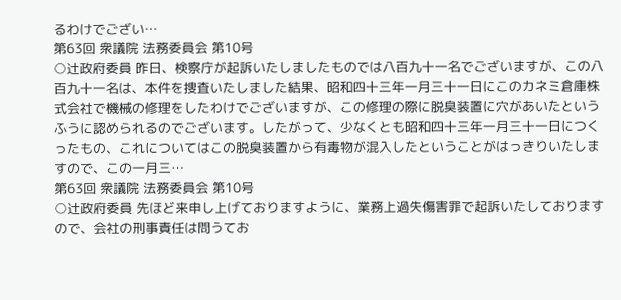るわけでござい…
第63回 衆議院 法務委員会 第10号
○辻政府委員 昨日、検察庁が起訴いたしましたものでは八百九十一名でございますが、この八百九十一名は、本件を捜査いたしました結果、昭和四十三年一月三十一日にこのカネミ倉庫株式会社で機械の修理をしたわけでございますが、この修理の際に脱臭装置に穴があいたというふうに認められるのでございます。したがって、少なくとも昭和四十三年一月三十一日につくったもの、これについてはこの脱臭装置から有毒物が混入したということがはっきりいたしますので、この一月三…
第63回 衆議院 法務委員会 第10号
○辻政府委員 先ほど来申し上げておりますように、業務上過失傷害罪で起訴いたしておりますので、会社の刑事責任は問うてお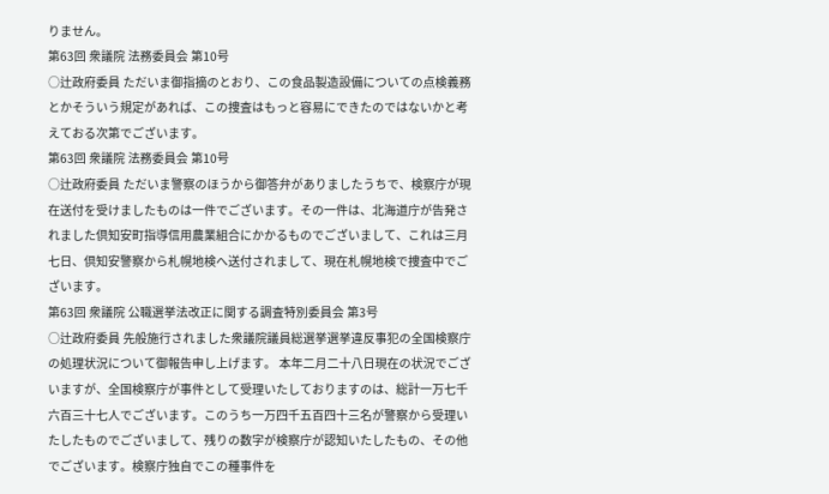りません。
第63回 衆議院 法務委員会 第10号
○辻政府委員 ただいま御指摘のとおり、この食品製造設備についての点検義務とかそういう規定があれば、この捜査はもっと容易にできたのではないかと考えておる次第でございます。
第63回 衆議院 法務委員会 第10号
○辻政府委員 ただいま警察のほうから御答弁がありましたうちで、検察庁が現在送付を受けましたものは一件でございます。その一件は、北海道庁が告発されました倶知安町指導信用農業組合にかかるものでございまして、これは三月七日、倶知安警察から札幌地検へ送付されまして、現在札幌地検で捜査中でございます。
第63回 衆議院 公職選挙法改正に関する調査特別委員会 第3号
○辻政府委員 先般施行されました衆議院議員総選挙選挙違反事犯の全国検察庁の処理状況について御報告申し上げます。 本年二月二十八日現在の状況でございますが、全国検察庁が事件として受理いたしておりますのは、総計一万七千六百三十七人でございます。このうち一万四千五百四十三名が警察から受理いたしたものでございまして、残りの数字が検察庁が認知いたしたもの、その他でございます。検察庁独自でこの種事件を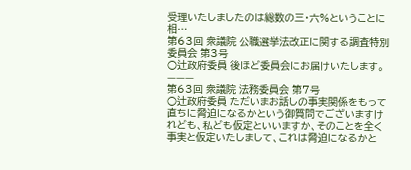受理いたしましたのは総数の三・六%ということに相…
第63回 衆議院 公職選挙法改正に関する調査特別委員会 第3号
○辻政府委員 後ほど委員会にお届けいたします。 ———
第63回 衆議院 法務委員会 第7号
○辻政府委員 ただいまお話しの事実関係をもって直ちに脅迫になるかという御質問でございますけれども、私ども仮定といいますか、そのことを全く事実と仮定いたしまして、これは脅迫になるかと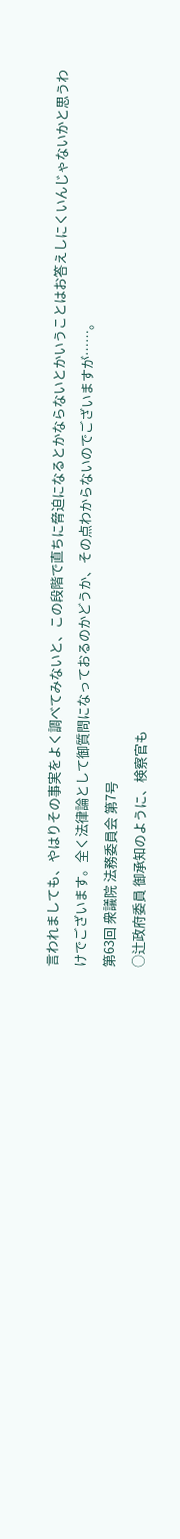言われましても、やはりその事実をよく調べてみないと、この段階で直ちに脅迫になるとかならないとかいうことはお答えしにくいんじゃないかと思うわけでございます。全く法律論として御質問になっておるのかどうか、その点わからないのでございますが……。
第63回 衆議院 法務委員会 第7号
○辻政府委員 御承知のように、検察官も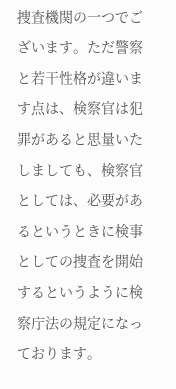捜査機関の一つでございます。ただ警察と若干性格が違います点は、検察官は犯罪があると思量いたしましても、検察官としては、必要があるというときに検事としての捜査を開始するというように検察庁法の規定になっております。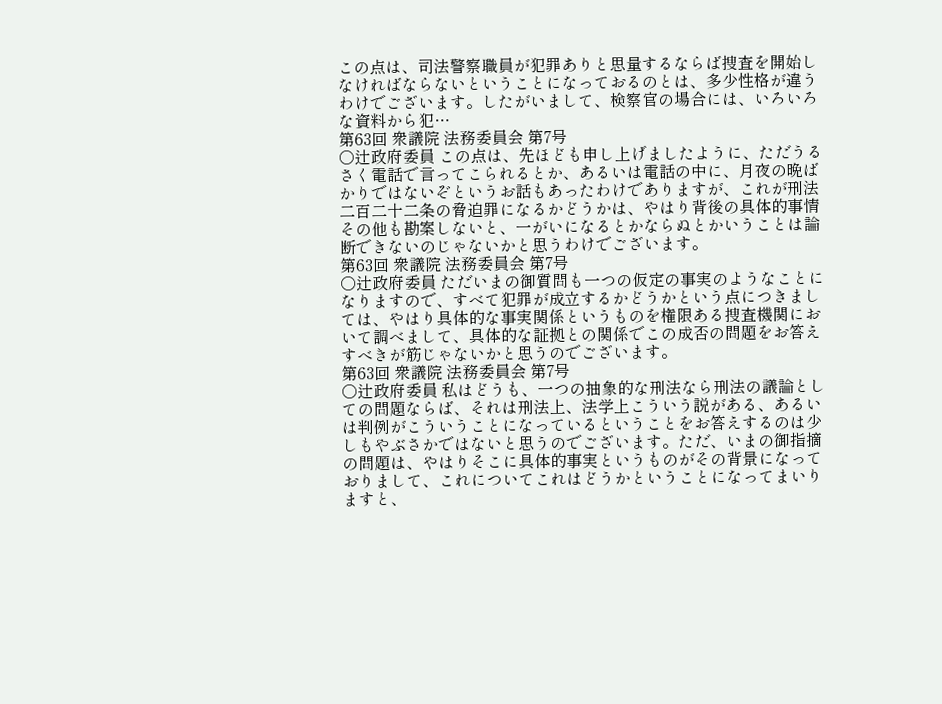この点は、司法警察職員が犯罪ありと思量するならば捜査を開始しなければならないということになっておるのとは、多少性格が違うわけでございます。したがいまして、検察官の場合には、いろいろな資料から犯…
第63回 衆議院 法務委員会 第7号
○辻政府委員 この点は、先ほども申し上げましたように、ただうるさく電話で言ってこられるとか、あるいは電話の中に、月夜の晩ばかりではないぞというお話もあったわけでありますが、これが刑法二百二十二条の脅迫罪になるかどうかは、やはり背後の具体的事情その他も勘案しないと、一がいになるとかならぬとかいうことは論断できないのじゃないかと思うわけでございます。
第63回 衆議院 法務委員会 第7号
○辻政府委員 ただいまの御質問も一つの仮定の事実のようなことになりますので、すべて犯罪が成立するかどうかという点につきましては、やはり具体的な事実関係というものを権限ある捜査機関において調べまして、具体的な証拠との関係でこの成否の問題をお答えすべきが筋じゃないかと思うのでございます。
第63回 衆議院 法務委員会 第7号
○辻政府委員 私はどうも、一つの抽象的な刑法なら刑法の議論としての問題ならば、それは刑法上、法学上こういう説がある、あるいは判例がこういうことになっているということをお答えするのは少しもやぶさかではないと思うのでございます。ただ、いまの御指摘の問題は、やはりそこに具体的事実というものがその背景になっておりまして、これについてこれはどうかということになってまいりますと、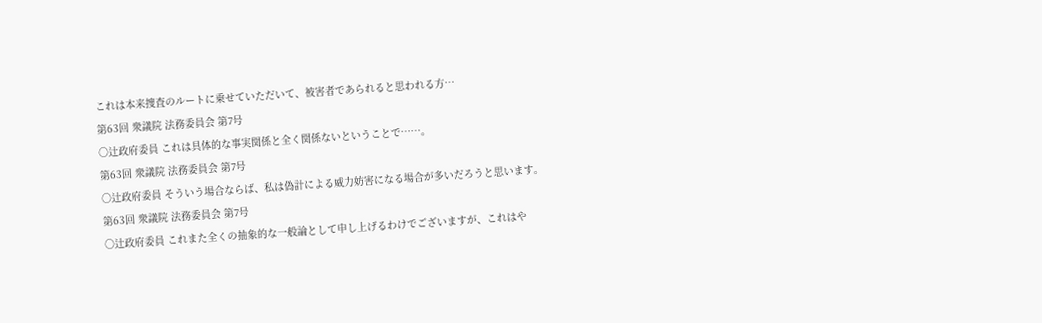これは本来捜査のルートに乗せていただいて、被害者であられると思われる方…
第63回 衆議院 法務委員会 第7号
○辻政府委員 これは具体的な事実関係と全く関係ないということで……。
第63回 衆議院 法務委員会 第7号
○辻政府委員 そういう場合ならば、私は偽計による威力妨害になる場合が多いだろうと思います。
第63回 衆議院 法務委員会 第7号
○辻政府委員 これまた全くの抽象的な一般論として申し上げるわけでございますが、これはや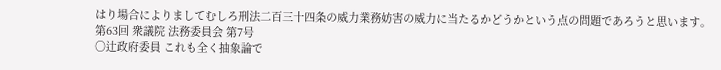はり場合によりましてむしろ刑法二百三十四条の威力業務妨害の威力に当たるかどうかという点の問題であろうと思います。
第63回 衆議院 法務委員会 第7号
○辻政府委員 これも全く抽象論で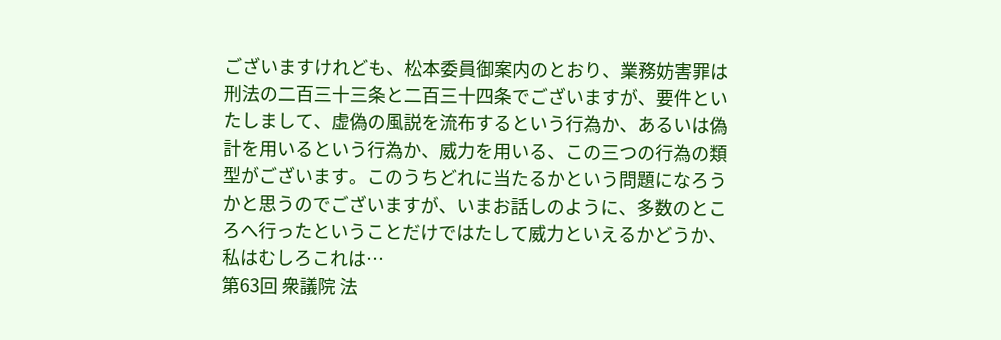ございますけれども、松本委員御案内のとおり、業務妨害罪は刑法の二百三十三条と二百三十四条でございますが、要件といたしまして、虚偽の風説を流布するという行為か、あるいは偽計を用いるという行為か、威力を用いる、この三つの行為の類型がございます。このうちどれに当たるかという問題になろうかと思うのでございますが、いまお話しのように、多数のところへ行ったということだけではたして威力といえるかどうか、私はむしろこれは…
第63回 衆議院 法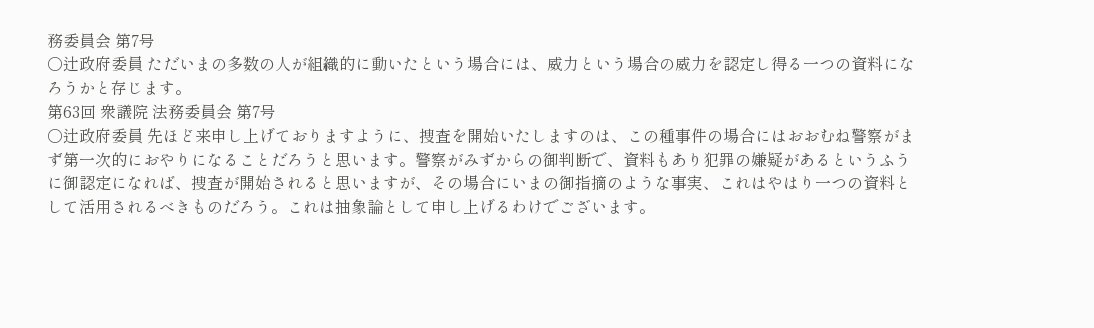務委員会 第7号
○辻政府委員 ただいまの多数の人が組織的に動いたという場合には、威力という場合の威力を認定し得る一つの資料になろうかと存じます。
第63回 衆議院 法務委員会 第7号
○辻政府委員 先ほど来申し上げておりますように、捜査を開始いたしますのは、この種事件の場合にはおおむね警察がまず第一次的におやりになることだろうと思います。警察がみずからの御判断で、資料もあり犯罪の嫌疑があるというふうに御認定になれば、捜査が開始されると思いますが、その場合にいまの御指摘のような事実、これはやはり一つの資料として活用されるべきものだろう。これは抽象論として申し上げるわけでございます。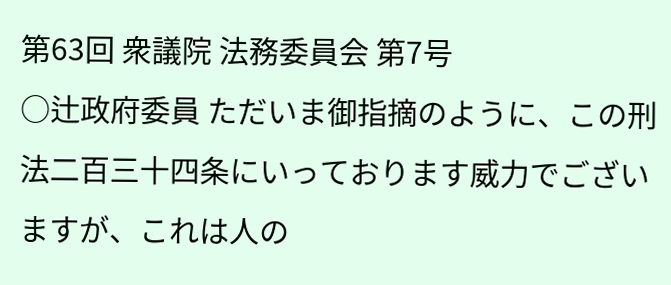第63回 衆議院 法務委員会 第7号
○辻政府委員 ただいま御指摘のように、この刑法二百三十四条にいっております威力でございますが、これは人の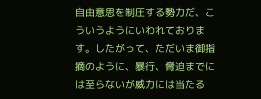自由意思を制圧する勢力だ、こういうようにいわれております。したがって、ただいま御指摘のように、暴行、脅迫までには至らないが威力には当たる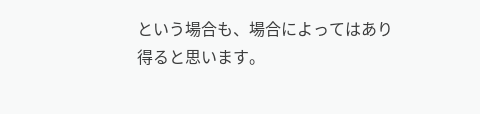という場合も、場合によってはあり得ると思います。